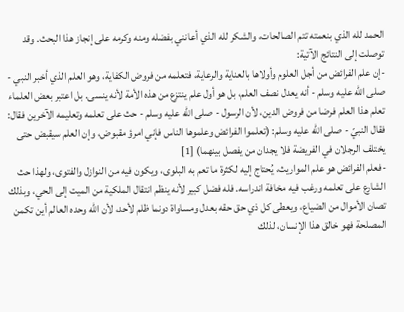الحمد لله الذي بنعمته تتم الصالحات، والشكر لله الذي أعانني بفضله ومنه وكرمه على إنجاز هذا البحث. وقد توصلت إلى النتائج الآتية:
-إن علم الفرائض من أجل العلوم وأولاها بالعناية والرعاية، فتعلمه من فروض الكفاية، وهو العلم الذي أخبر النبي - صلى الله عليه وسلم - أنه يعدل نصف العلم، بل هو أول علم ينتزع من هذه الأمة لأنه ينسى. بل اعتبر بعض العلماء تعلم هذا العلم فرضا من فروض الدين، لأن الرسول - صلى الله عليه وسلم - حث على تعلمه وتعليمه الآخرين فقال: فقال النبيّ - صلى الله عليه وسلم: (تعلموا الفرائض وعلموها الناس فإني امرؤ مقبوض، وإن العلم سيقبض حتى يختلف الرجلان في الفريضة فلا يجدان من يفصل بينهما) [1]
-فعلم الفرائض هو علم المواريث، يُحتاج إليه لكثرة ما تعم به البلوى، ويكون فيه من النوازل والفتوى، ولهذا حث الشارع على تعلمه ورغب فيه مخافة اندراسه. فله فضل كبير لأنه ينظم انتقال الملكية من الميت إلى الحي، وبذلك تصان الأموال من الضياع، ويعطى كل ذي حق حقه بعدل ومساواة دونما ظلم لأحد، لأن الله وحده العالم أين تكمن المصلحة فهو خالق هذا الإنسان، لذلك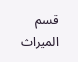قسم الميراث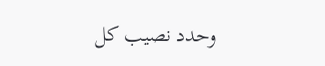وحدد نصيب كل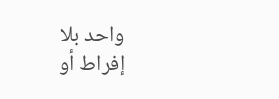واحد بلا إفراط أو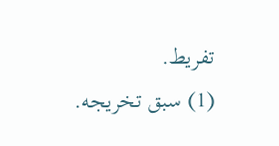تفريط.
(1) سبق تخريجه.